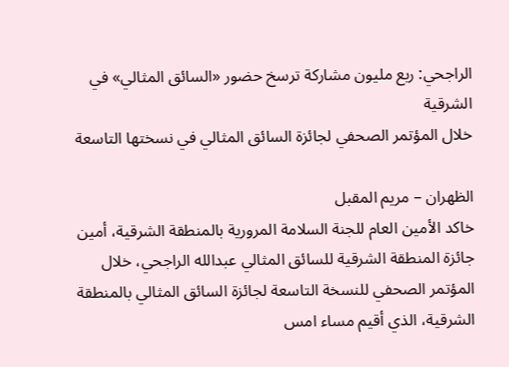الراجحي: ربع مليون مشاركة ترسخ حضور «السائق المثالي» في الشرقية
خلال المؤتمر الصحفي لجائزة السائق المثالي في نسختها التاسعة

الظهران – مريم المقبل
خاكد الأمين العام للجنة السلامة المرورية بالمنطقة الشرقية، أمين جائزة المنطقة الشرقية للسائق المثالي عبدالله الراجحي، خلال المؤتمر الصحفي للنسخة التاسعة لجائزة السائق المثالي بالمنطقة الشرقية، الذي أقيم مساء امس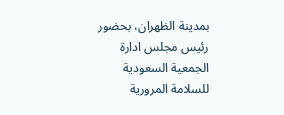بمدينة الظهران، بحضور رئيس مجلس ادارة الجمعية السعودية للسلامة المرورية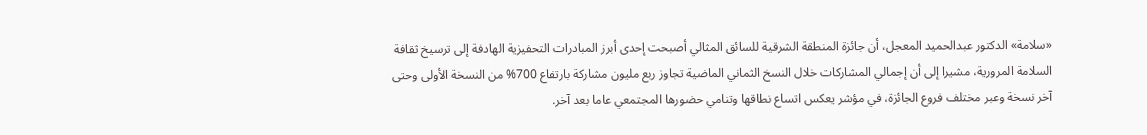«سلامة» الدكتور عبدالحميد المعجل، أن جائزة المنطقة الشرقية للسائق المثالي أصبحت إحدى أبرز المبادرات التحفيزية الهادفة إلى ترسيخ ثقافة السلامة المرورية، مشيرا إلى أن إجمالي المشاركات خلال النسخ الثماني الماضية تجاوز ربع مليون مشاركة بارتفاع 700% من النسخة الأولى وحتى آخر نسخة وعبر مختلف فروع الجائزة، في مؤشر يعكس اتساع نطاقها وتنامي حضورها المجتمعي عاما بعد آخر.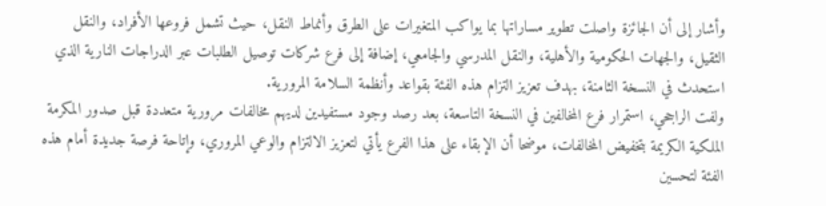وأشار إلى أن الجائزة واصلت تطوير مساراتها بما يواكب المتغيرات على الطرق وأنماط النقل، حيث تشمل فروعها الأفراد، والنقل الثقيل، والجهات الحكومية والأهلية، والنقل المدرسي والجامعي، إضافة إلى فرع شركات توصيل الطلبات عبر الدراجات النارية الذي استحدث في النسخة الثامنة، بهدف تعزيز التزام هذه الفئة بقواعد وأنظمة السلامة المرورية.
ولفت الراجحي، استمرار فرع المخالفين في النسخة التاسعة، بعد رصد وجود مستفيدين لديهم مخالفات مرورية متعددة قبل صدور المكرمة الملكية الكريمة بتخفيض المخالفات، موضحا أن الإبقاء على هذا الفرع يأتي لتعزيز الالتزام والوعي المروري، وإتاحة فرصة جديدة أمام هذه الفئة لتحسين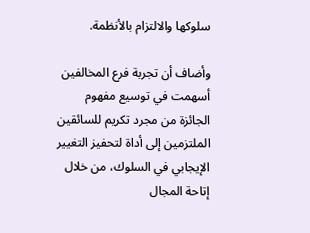سلوكها والالتزام بالأنظمة.

وأضاف أن تجربة فرع المخالفين أسهمت في توسيع مفهوم الجائزة من مجرد تكريم للسائقين الملتزمين إلى أداة لتحفيز التغيير الإيجابي في السلوك، من خلال إتاحة المجال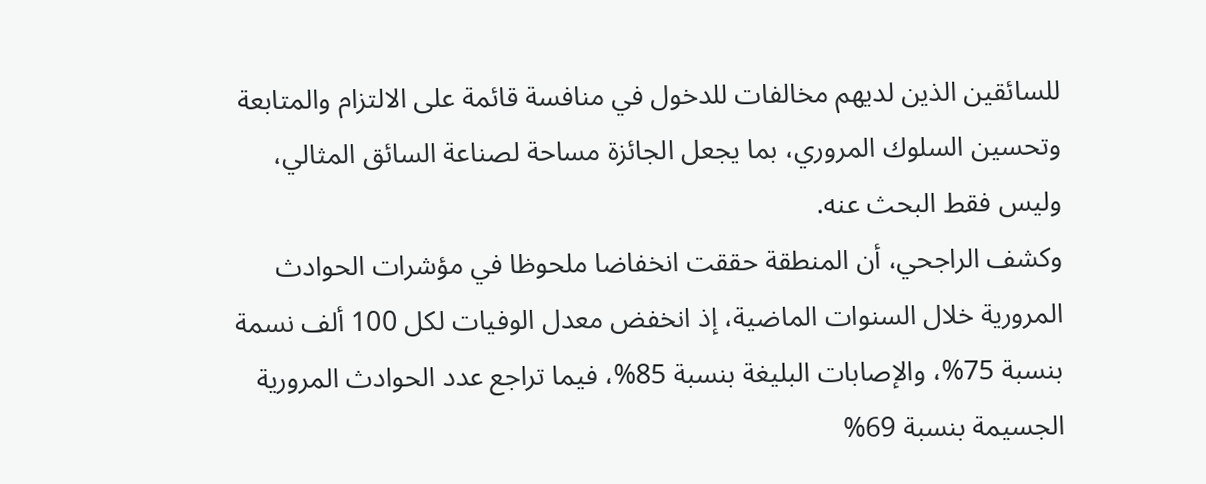للسائقين الذين لديهم مخالفات للدخول في منافسة قائمة على الالتزام والمتابعة وتحسين السلوك المروري، بما يجعل الجائزة مساحة لصناعة السائق المثالي، وليس فقط البحث عنه.
وكشف الراجحي، أن المنطقة حققت انخفاضا ملحوظا في مؤشرات الحوادث المرورية خلال السنوات الماضية، إذ انخفض معدل الوفيات لكل 100 ألف نسمة بنسبة 75%، والإصابات البليغة بنسبة 85%، فيما تراجع عدد الحوادث المرورية الجسيمة بنسبة 69%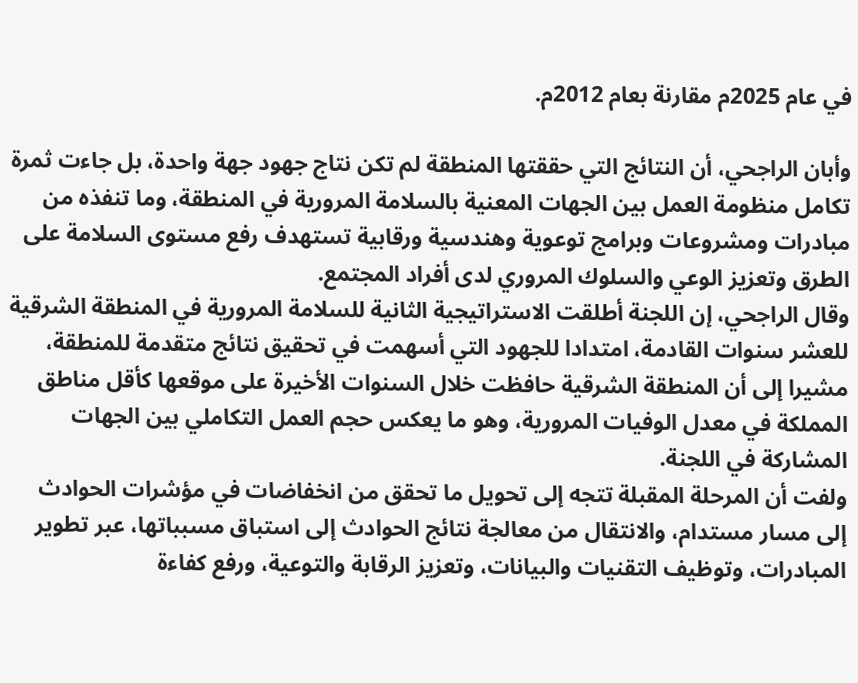في عام 2025م مقارنة بعام 2012م.

وأبان الراجحي، أن النتائج التي حققتها المنطقة لم تكن نتاج جهود جهة واحدة، بل جاءت ثمرة تكامل منظومة العمل بين الجهات المعنية بالسلامة المرورية في المنطقة، وما تنفذه من مبادرات ومشروعات وبرامج توعوية وهندسية ورقابية تستهدف رفع مستوى السلامة على الطرق وتعزيز الوعي والسلوك المروري لدى أفراد المجتمع.
وقال الراجحي، إن اللجنة أطلقت الاستراتيجية الثانية للسلامة المرورية في المنطقة الشرقية للعشر سنوات القادمة، امتدادا للجهود التي أسهمت في تحقيق نتائج متقدمة للمنطقة، مشيرا إلى أن المنطقة الشرقية حافظت خلال السنوات الأخيرة على موقعها كأقل مناطق المملكة في معدل الوفيات المرورية، وهو ما يعكس حجم العمل التكاملي بين الجهات المشاركة في اللجنة.
ولفت أن المرحلة المقبلة تتجه إلى تحويل ما تحقق من انخفاضات في مؤشرات الحوادث إلى مسار مستدام، والانتقال من معالجة نتائج الحوادث إلى استباق مسبباتها، عبر تطوير المبادرات، وتوظيف التقنيات والبيانات، وتعزيز الرقابة والتوعية، ورفع كفاءة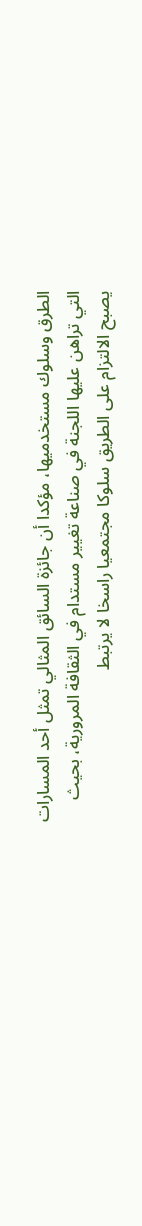الطرق وسلوك مستخدميها، مؤكدا أن جائزة السائق المثالي تمثل أحد المسارات التي تراهن عليها اللجنة في صناعة تغيير مستدام في الثقافة المرورية، بحيث يصبح الالتزام على الطريق سلوكا مجتمعيا راسخا لا يرتبط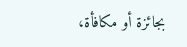بجائزة أو مكافأة،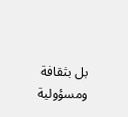بل بثقافة ومسؤولية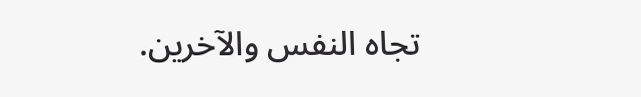تجاه النفس والآخرين.